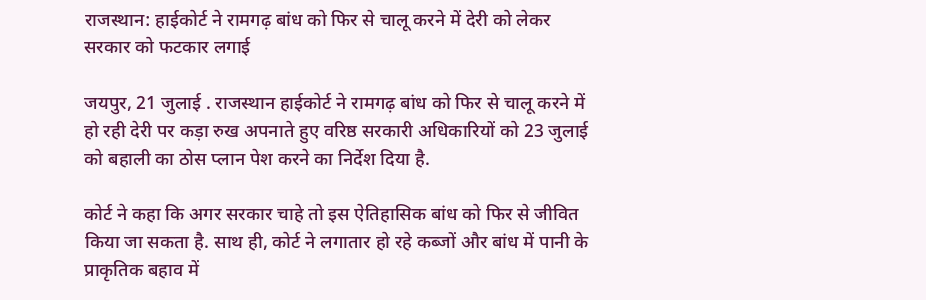राजस्थान: हाईकोर्ट ने रामगढ़ बांध को फिर से चालू करने में देरी को लेकर सरकार को फटकार लगाई

जयपुर, 21 जुलाई . राजस्थान हाईकोर्ट ने रामगढ़ बांध को फिर से चालू करने में हो रही देरी पर कड़ा रुख अपनाते हुए वरिष्ठ सरकारी अधिकारियों को 23 जुलाई को बहाली का ठोस प्लान पेश करने का निर्देश दिया है.

कोर्ट ने कहा कि अगर सरकार चाहे तो इस ऐतिहासिक बांध को फिर से जीवित किया जा सकता है. साथ ही, कोर्ट ने लगातार हो रहे कब्जों और बांध में पानी के प्राकृतिक बहाव में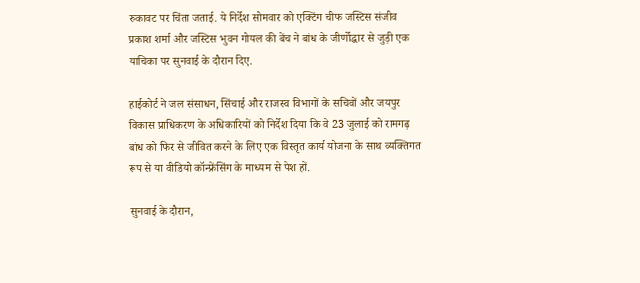रुकावट पर चिंता जताई. ये निर्देश सोमवार को एक्टिंग चीफ जस्टिस संजीव प्रकाश शर्मा और जस्टिस भुवन गोयल की बेंच ने बांध के जीर्णोद्धार से जुड़ी एक याचिका पर सुनवाई के दौरान दिए.

हाईकोर्ट ने जल संसाधन, सिंचाई और राजस्व विभागों के सचिवों और जयपुर विकास प्राधिकरण के अधिकारियों को निर्देश दिया कि वे 23 जुलाई को रामगढ़ बांध को फिर से जीवित करने के लिए एक विस्तृत कार्य योजना के साथ व्यक्तिगत रूप से या वीडियो कॉन्फ्रेंसिंग के माध्यम से पेश हों.

सुनवाई के दौरान,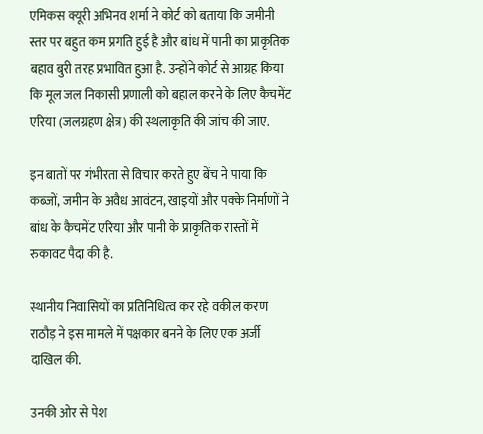एमिकस क्यूरी अभिनव शर्मा ने कोर्ट को बताया कि जमीनी स्तर पर बहुत कम प्रगति हुई है और बांध में पानी का प्राकृतिक बहाव बुरी तरह प्रभावित हुआ है. उन्होंने कोर्ट से आग्रह किया कि मूल जल निकासी प्रणाली को बहाल करने के लिए कैचमेंट एरिया (जलग्रहण क्षेत्र) की स्थलाकृति की जांच की जाए.

इन बातों पर गंभीरता से विचार करते हुए बेंच ने पाया कि कब्जों, जमीन के अवैध आवंटन, खाइयों और पक्के निर्माणों ने बांध के कैचमेंट एरिया और पानी के प्राकृतिक रास्तों में रुकावट पैदा की है.

स्थानीय निवासियों का प्रतिनिधित्व कर रहे वकील करण राठौड़ ने इस मामले में पक्षकार बनने के लिए एक अर्जी दाखिल की.

उनकी ओर से पेश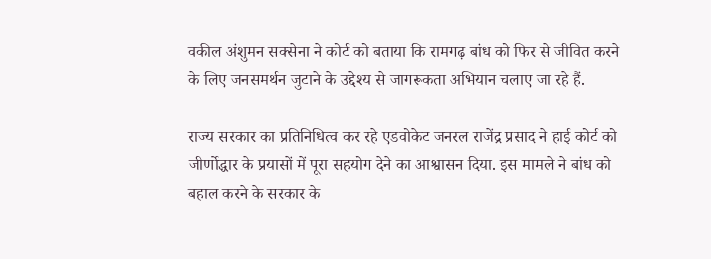वकील अंशुमन सक्सेना ने कोर्ट को बताया कि रामगढ़ बांध को फिर से जीवित करने के लिए जनसमर्थन जुटाने के उद्देश्य से जागरूकता अभियान चलाए जा रहे हैं.

राज्य सरकार का प्रतिनिधित्व कर रहे एडवोकेट जनरल राजेंद्र प्रसाद ने हाई कोर्ट को जीर्णोद्धार के प्रयासों में पूरा सहयोग देने का आश्वासन दिया. इस मामले ने बांध को बहाल करने के सरकार के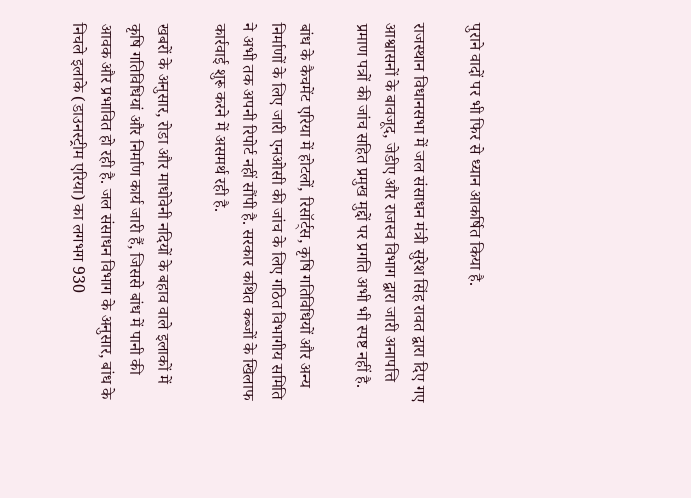पुराने वादों पर भी फिर से ध्यान आकर्षित किया है.

राजस्थान विधानसभा में जल संसाधन मंत्री सुरेश सिंह रावत द्वारा दिए गए आश्वासनों के बावजूद, जेडीए और राजस्व विभाग द्वारा जारी अनापत्ति प्रमाण पत्रों की जांच सहित प्रमुख मुद्दों पर प्रगति अभी भी स्पष्ट नहीं है.

बांध के कैचमेंट एरिया में होटलों, रिसॉर्ट्स, कृषि गतिविधियों और अन्य निर्माणों के लिए जारी एनओसी की जांच के लिए गठित विभागीय समिति ने अभी तक अपनी रिपोर्ट नहीं सौंपी है. सरकार कथित कब्जों के खिलाफ कार्रवाई शुरू करने में असमर्थ रही है.

खबरों के अनुसार, रोडा और माधोवेनी नदियों के बहाव वाले इलाकों में कृषि गतिविधियां और निर्माण कार्य जारी हैं, जिससे बांध में पानी की आवक और प्रभावित हो रही है. जल संसाधन विभाग के अनुसार, बांध के निचले इलाके (डाउनस्ट्रीम एरिया) का लगभग 930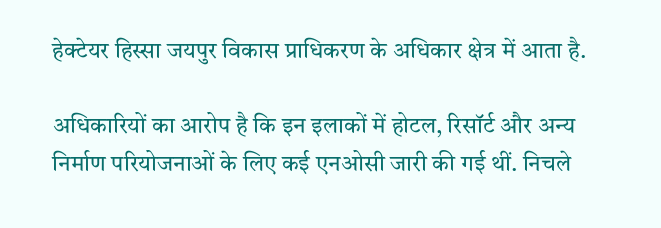हेक्टेयर हिस्सा जयपुर विकास प्राधिकरण के अधिकार क्षेत्र में आता है.

अधिकारियों का आरोप है कि इन इलाकों में होटल, रिसॉर्ट और अन्य निर्माण परियोजनाओं के लिए कई एनओसी जारी की गई थीं. निचले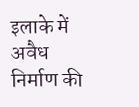इलाके में अवैध निर्माण की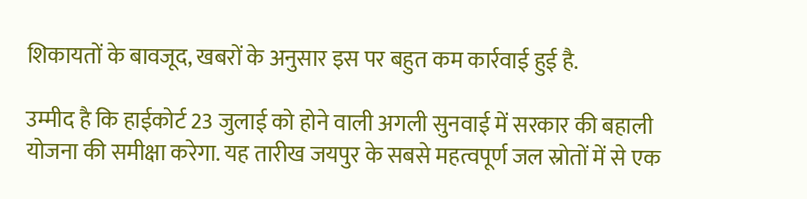शिकायतों के बावजूद, खबरों के अनुसार इस पर बहुत कम कार्रवाई हुई है.

उम्मीद है कि हाईकोर्ट 23 जुलाई को होने वाली अगली सुनवाई में सरकार की बहाली योजना की समीक्षा करेगा. यह तारीख जयपुर के सबसे महत्वपूर्ण जल स्रोतों में से एक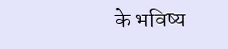के भविष्य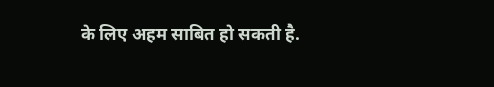के लिए अहम साबित हो सकती है.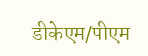डीकेएम/पीएम